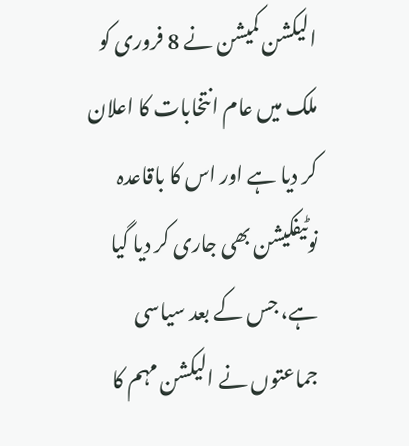الیکشن کمیشن نے 8 فروری کو ملک میں عام انتخابات کا اعلان کر دیا ہے اور اس کا باقاعدہ نوٹیفکیشن بھی جاری کر دیا گیا ہے، جس کے بعد سیاسی جماعتوں نے الیکشن مہم کا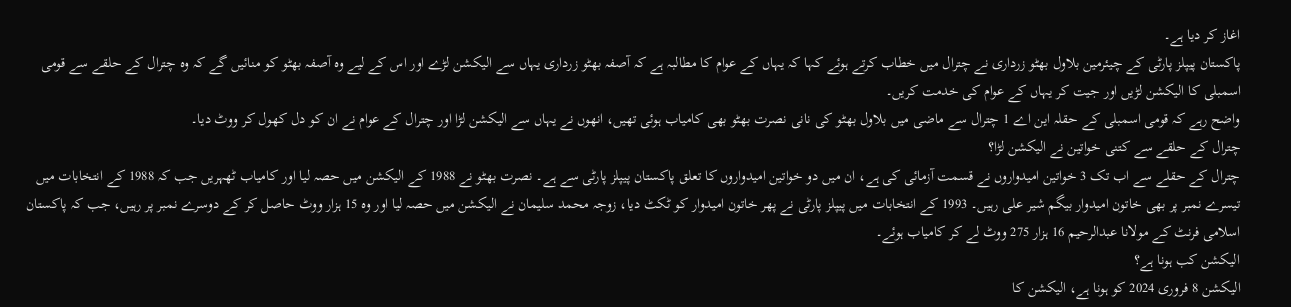اغاز کر دیا ہے۔
پاکستان پیپلز پارٹی کے چیئرمین بلاول بھٹو زرداری نے چترال میں خطاب کرتے ہوئے کہا کہ یہاں کے عوام کا مطالبہ ہے کہ آصفہ بھٹو زرداری یہاں سے الیکشن لڑے اور اس کے لیے وہ آصفہ بھٹو کو منائیں گے کہ وہ چترال کے حلقے سے قومی اسمبلی کا الیکشن لڑیں اور جیت کر یہاں کے عوام کی خدمت کریں۔
واضح رہے کہ قومی اسمبلی کے حقلہ این اے 1 چترال سے ماضی میں بلاول بھٹو کی نانی نصرت بھٹو بھی کامیاب ہوئی تھیں، انھوں نے یہاں سے الیکشن لڑا اور چترال کے عوام نے ان کو دل کھول کر ووٹ دیا۔
چترال کے حلقے سے کتنی خواتین نے الیکشن لڑا؟
چترال کے حقلے سے اب تک 3 خواتین امیدواروں نے قسمت آزمائی کی ہے، ان میں دو خواتین امیدواروں کا تعلق پاکستان پیپلز پارٹی سے ہے۔ نصرت بھٹو نے 1988 کے الیکشن میں حصہ لیا اور کامیاب ٹھہریں جب کہ 1988 کے انتخابات میں تیسرے نمبر پر بھی خاتون امیدوار بیگم شیر علی رہیں۔ 1993 کے انتخابات میں پیپلز پارٹی نے پھر خاتون امیدوار کو ٹکٹ دیا، زوجہ محمد سلیمان نے الیکشن میں حصہ لیا اور وہ 15 ہزار ووٹ حاصل کر کے دوسرے نمبر پر رہیں، جب کہ پاکستان اسلامی فرنٹ کے مولانا عبدالرحیم 16 ہزار 275 ووٹ لے کر کامیاب ہوئے۔
الیکشن کب ہونا ہے؟
الیکشن 8 فروری 2024 کو ہونا ہے، الیکشن کا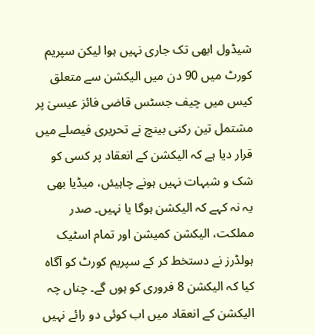شیڈول ابھی تک جاری نہیں ہوا لیکن سپریم کورٹ میں 90 دن میں الیکشن سے متعلق کیس میں چیف جسٹس قاضی فائز عیسیٰ پر مشتمل تین رکنی بینچ نے تحریری فیصلے میں قرار دیا ہے کہ الیکشن کے انعقاد پر کسی کو شک و شبہات نہیں ہونے چاہیئں، میڈیا بھی یہ نہ کہے کہ الیکشن ہوگا یا نہیں۔ صدر مملکت، الیکشن کمیشن اور تمام اسٹیک ہولڈرز نے دستخط کر کے سپریم کورٹ کو آگاہ کیا کہ الیکشن 8 فروری کو ہوں گے۔ چناں چہ الیکشن کے انعقاد میں اب کوئی دو رائے نہیں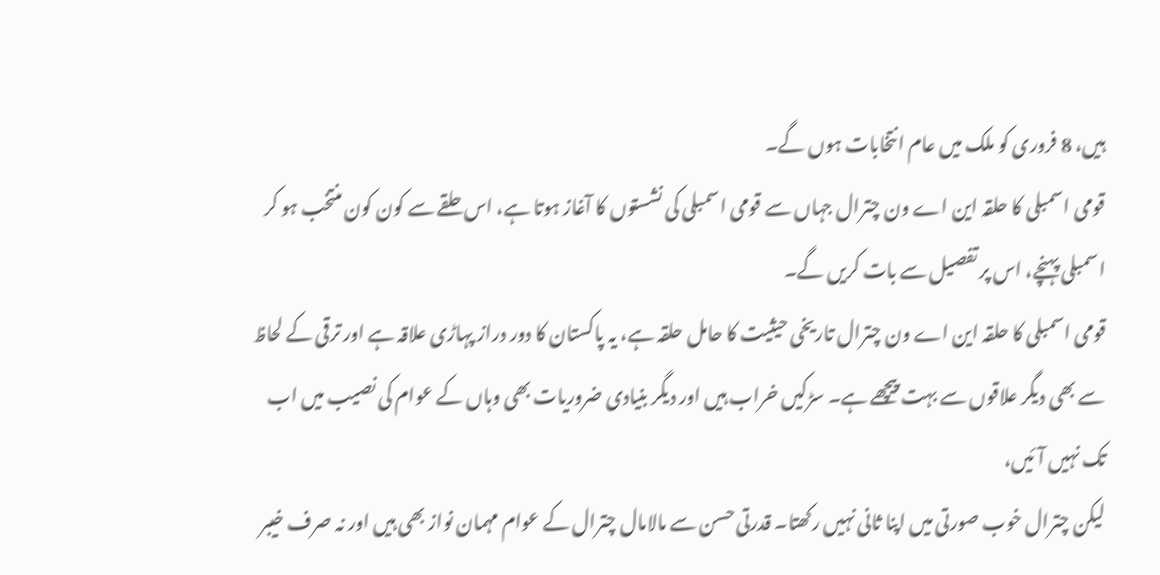ہیں، 8 فروری کو ملک میں عام انتخابات ہوں گے۔
قومی اسمبلی کا حلقہ این اے ون چترال جہاں سے قومی اسمبلی کی نشستوں کا آغاز ہوتا ہے، اس حلقے سے کون کون منتخب ہو کر اسمبلی پہنچے، اس پر تفصیل سے بات کریں گے۔
قومی اسمبلی کا حلقہ این اے ون چترال تاریخی حیثیت کا حامل حلقہ ہے، یہ پاکستان کا دور دراز پہاڑی علاقہ ہے اور ترقی کے لحاظ سے بھی دیگر علاقوں سے بہت پیچھے ہے۔ سڑکیں خراب ہیں اور دیگر بنیادی ضروریات بھی وہاں کے عوام کی نصیب میں اب تک نہیں آئیں،
لیکن چترال خوب صورتی میں اپنا ثانی نہیں رکھتا۔ قدرتی حسن سے مالامال چترال کے عوام مہمان نواز بھی ہیں اور نہ صرف خیبر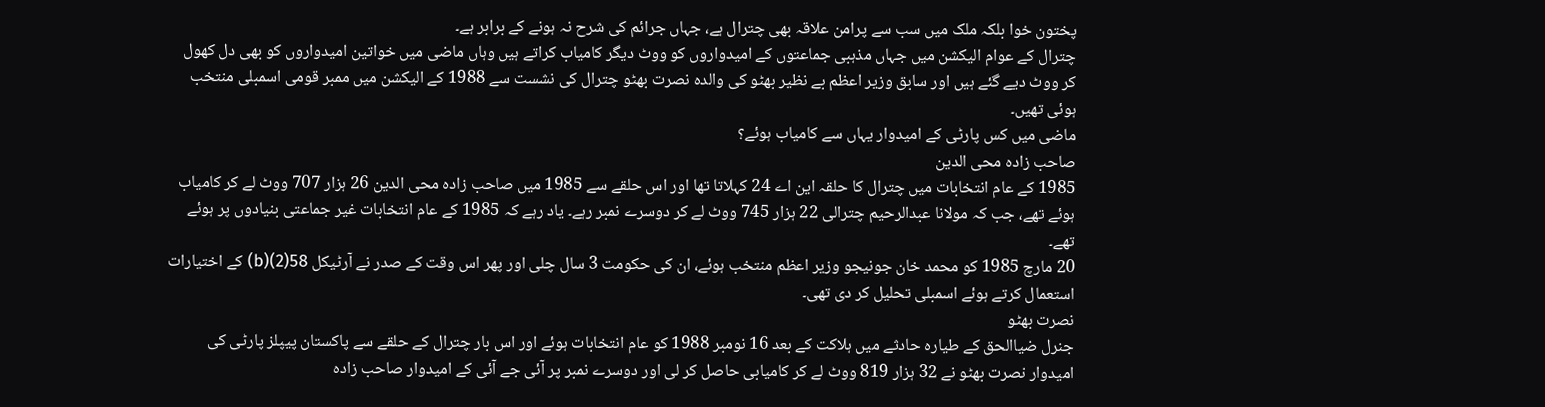پختون خوا بلکہ ملک میں سب سے پرامن علاقہ بھی چترال ہے، جہاں جرائم کی شرح نہ ہونے کے برابر ہے۔
چترال کے عوام الیکشن میں جہاں مذہبی جماعتوں کے امیدواروں کو ووٹ دیگر کامیاب کراتے ہیں وہاں ماضی میں خواتین امیدواروں کو بھی دل کھول کر ووٹ دیے گئے ہیں اور سابق وزیر اعظم بے نظیر بھٹو کی والدہ نصرت بھٹو چترال کی نشست سے 1988 کے الیکشن میں ممبر قومی اسمبلی منتخب ہوئی تھیں۔
ماضی میں کس پارٹی کے امیدوار یہاں سے کامیاب ہوئے؟
صاحب زادہ محی الدین
1985 کے عام انتخابات میں چترال کا حلقہ این اے 24 کہلاتا تھا اور اس حلقے سے 1985 میں صاحب زادہ محی الدین 26 ہزار 707 ووٹ لے کر کامیاب ہوئے تھے، جب کہ مولانا عبدالرحیم چترالی 22 ہزار 745 ووٹ لے کر دوسرے نمبر رہے۔ یاد رہے کہ 1985 کے عام انتخابات غیر جماعتی بنیادوں پر ہوئے تھے۔
20 مارچ 1985 کو محمد خان جونیجو وزیر اعظم منتخب ہوئے، ان کی حکومت 3 سال چلی اور پھر اس وقت کے صدر نے آرٹیکل 58(2)(b) کے اختیارات استعمال کرتے ہوئے اسمبلی تحلیل کر دی تھی۔
نصرت بھٹو
جنرل ضیاالحق کے طیارہ حادثے میں ہلاکت کے بعد 16 نومبر 1988 کو عام انتخابات ہوئے اور اس بار چترال کے حلقے سے پاکستان پیپلز پارٹی کی امیدوار نصرت بھٹو نے 32 ہزار 819 ووٹ لے کر کامیابی حاصل کر لی اور دوسرے نمبر پر آئی جے آئی کے امیدوار صاحب زادہ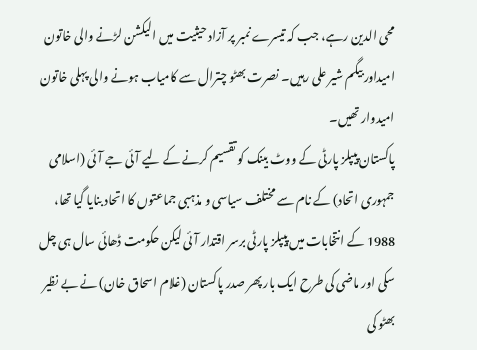محی الدین رہے، جب کہ تیسرے نمبر پر آزاد حیثیت میں الیکشن لڑنے والی خاتون امیداور بیگم شیر علی رہیں۔ نصرت بھٹو چترال سے کامیاب ہونے والی پہلی خاتون امیدوار تھیں۔
پاکستان پیپلز پارٹی کے ووٹ بینک کو تقسیم کرنے کے لیے آئی جے آئی (اسلامی جمہوری اتحاد) کے نام سے مختلف سیاسی و مذہبی جماعتوں کا اتحاد بنایا گیا تھا، 1988 کے انتخابات میں پیپلز پارٹی برسر اقتدار آئی لیکن حکومت ڈھائی سال ہی چل سکی اور ماضی کی طرح ایک بار پھر صدر پاکستان (غلام اسحاق خان) نے بے نظیر بھٹو کی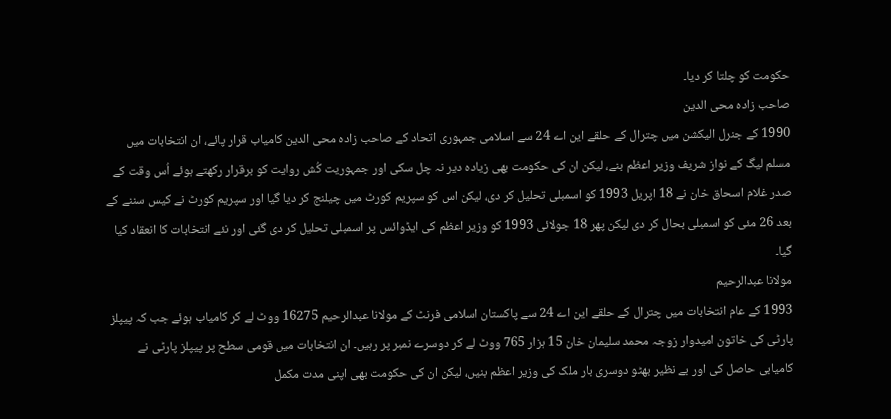حکومت کو چلتا کر دیا۔
صاحب زادہ محی الدین
1990 کے جنرل الیکشن میں چترال کے حلقے این اے 24 سے اسلامی جمہوری اتحاد کے صاحب زادہ محی الدین کامیاب قرار پائے، ان انتخابات میں مسلم لیگ کے نواز شریف وزیر اعظم بنے، لیکن ان کی حکومت بھی زیادہ دیر نہ چل سکی اور جمہوریت کُش روایت کو برقرار رکھتے ہوئے اُس وقت کے صدر غلام اسحاق خان نے 18 اپریل 1993 کو اسمبلی تحلیل کر دی، لیکن اس کو سپریم کورٹ میں چیلنج کر دیا گیا اور سپریم کورٹ نے کیس سننے کے بعد 26 مئی کو اسمبلی بحال کر دی لیکن پھر 18 جولائی 1993 کو وزیر اعظم کی ایڈوائس پر اسمبلی تحلیل کر دی گئی اور نئے انتخابات کا انعقاد کیا گیا۔
مولانا عبدالرحیم
1993 کے عام انتخابات میں چترال کے حلقے این اے 24 سے پاکستان اسلامی فرنٹ کے مولانا عبدالرحیم 16275 ووٹ لے کر کامیاب ہوئے جب کہ پیپلز پارٹی کی خاتون امیدوار زوجہ محمد سلیمان خان 15 ہزار 765 ووٹ لے کر دوسرے نمبر پر رہیں۔ ان انتخابات میں قومی سطح پر پیپلز پارٹی نے کامیابی حاصل کی اور بے نظیر بھٹو دوسری بار ملک کی وزیر اعظم بنیں، لیکن ان کی حکومت بھی اپنی مدت مکمل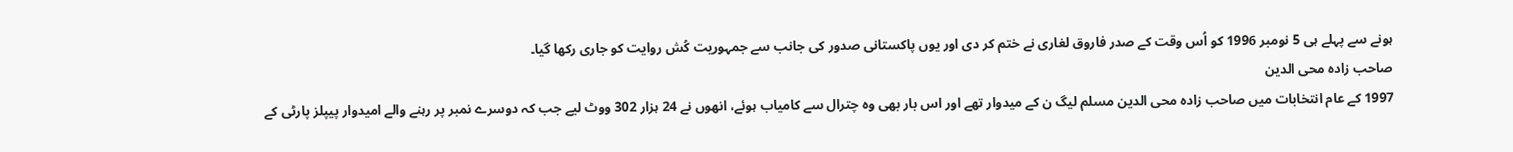ہونے سے پہلے ہی 5 نومبر 1996 کو اُس وقت کے صدر فاروق لغاری نے ختم کر دی اور یوں پاکستانی صدور کی جانب سے جمہوریت کُش روایت کو جاری رکھا گیا۔
صاحب زادہ محی الدین
1997 کے عام انتخابات میں صاحب زادہ محی الدین مسلم لیگ ن کے میدوار تھے اور اس بار بھی وہ چترال سے کامیاب ہوئے، انھوں نے 24 ہزار 302 ووٹ لیے جب کہ دوسرے نمبر پر رہنے والے امیدوار پیپلز پارٹی کے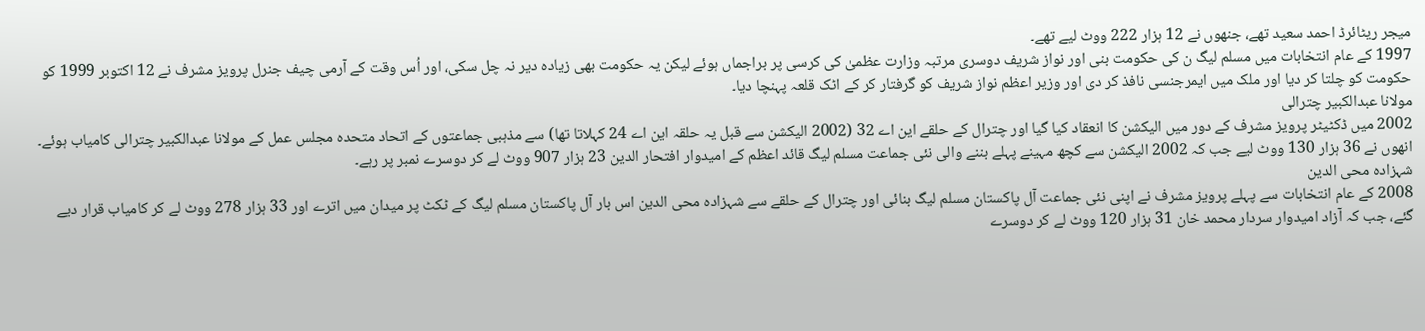میجر ریٹائرڈ احمد سعید تھے، جنھوں نے 12 ہزار 222 ووٹ لیے تھے۔
1997 کے عام انتخابات میں مسلم لیگ ن کی حکومت بنی اور نواز شریف دوسری مرتبہ وزارت عظمیٰ کی کرسی پر براجماں ہوئے لیکن یہ حکومت بھی زیادہ دیر نہ چل سکی، اور اُس وقت کے آرمی چیف جنرل پرویز مشرف نے 12 اکتوبر 1999 کو حکومت کو چلتا کر دیا اور ملک میں ایمرجنسی نافذ کر دی اور وزیر اعظم نواز شریف کو گرفتار کر کے اٹک قلعہ پہنچا دیا۔
مولانا عبدالکبیر چترالی
2002 میں ڈکٹیٹر پرویز مشرف کے دور میں الیکشن کا انعقاد کیا گیا اور چترال کے حلقے این اے 32 (2002 الیکشن سے قبل یہ حلقہ این اے 24 کہلاتا تھا) سے مذہبی جماعتوں کے اتحاد متحدہ مجلس عمل کے مولانا عبدالکبیر چترالی کامیاب ہوئے۔ انھوں نے 36 ہزار 130 ووٹ لیے جب کہ 2002 الیکشن سے کچھ مہینے پہلے بننے والی نئی جماعت مسلم لیگ قائد اعظم کے امیدوار افتحار الدین 23 ہزار 907 ووٹ لے کر دوسرے نمبر پر رہے۔
شہزادہ محی الدین
2008 کے عام انتخابات سے پہلے پرویز مشرف نے اپنی نئی جماعت آل پاکستان مسلم لیگ بنائی اور چترال کے حلقے سے شہزادہ محی الدین اس بار آل پاکستان مسلم لیگ کے ٹکٹ پر میدان میں اترے اور 33 ہزار 278 ووٹ لے کر کامیاب قرار دیے گئے، جب کہ آزاد امیدوار سردار محمد خان 31 ہزار 120 ووٹ لے کر دوسرے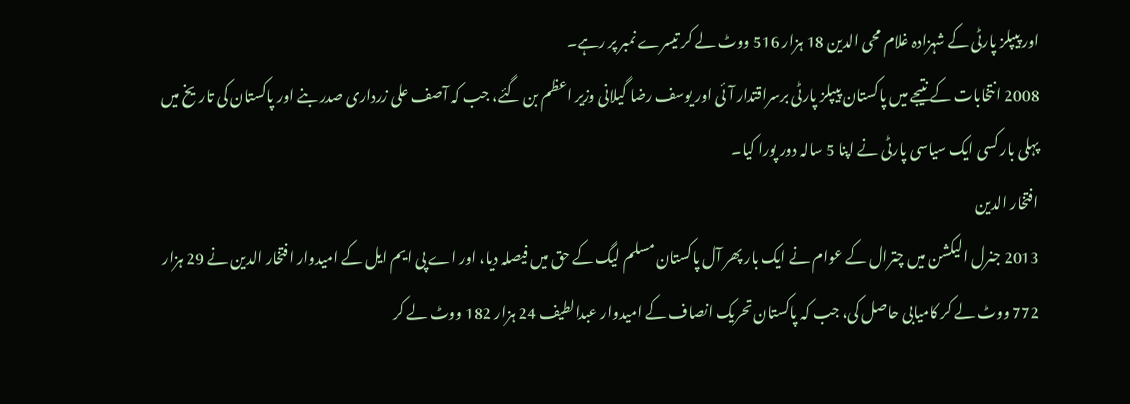اور پیپلز پارٹی کے شہزادہ غلام محی الدین 18 ہزار 516 ووٹ لے کر تیسرے نمبر پر رہے۔
2008 انتخابات کے نتیجے میں پاکستان پیپلز پارٹی برسراقتدار آئی اور یوسف رضا گیلانی وزیر اعظم بن گئے، جب کہ آصف علی زرداری صدر بنے اور پاکستان کی تاریخ میں پہلی بار کسی ایک سیاسی پارٹی نے اپنا 5 سالہ دور پورا کیا۔
افتخار الدین
2013 جنرل الیکشن میں چترال کے عوام نے ایک بار پھر آل پاکستان مسلم لیگ کے حق میں فیصلہ دیا، اور اے پی ایم ایل کے امیدوار افتخار الدین نے 29 ہزار 772 ووٹ لے کر کامیابی حاصل کی، جب کہ پاکستان تحریک انصاف کے امیدوار عبدالطیف 24 ہزار 182 ووٹ لے کر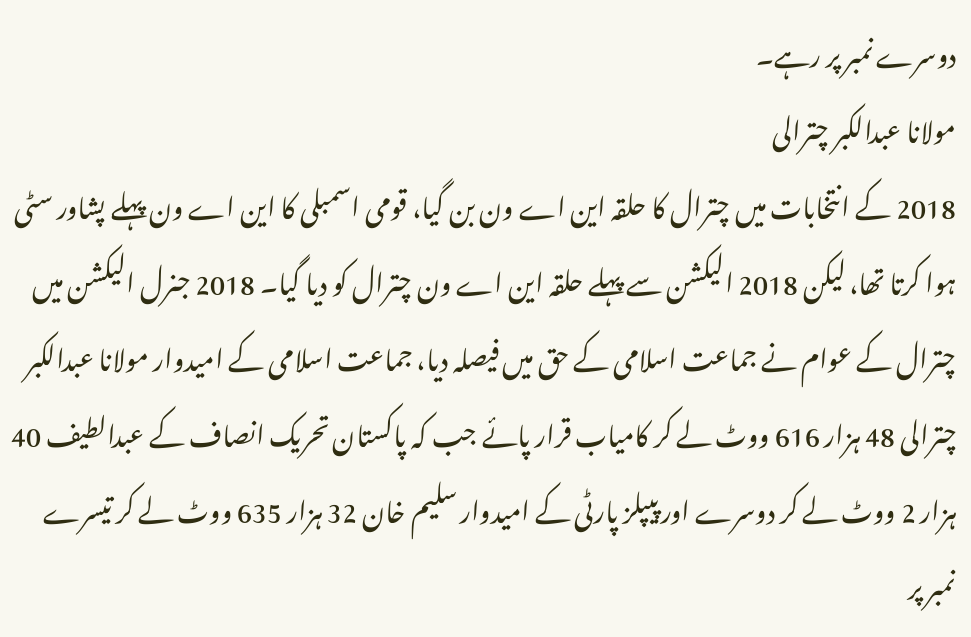دوسرے نمبر پر رہے۔
مولانا عبدالکبر چترالی
2018 کے انتخابات میں چترال کا حلقہ این اے ون بن گیا، قومی اسمبلی کا این اے ون پہلے پشاور سٹی ہوا کرتا تھا، لیکن 2018 الیکشن سے پہلے حلقہ این اے ون چترال کو دیا گیا۔ 2018 جنرل الیکشن میں چترال کے عوام نے جماعت اسلامی کے حق میں فیصلہ دیا، جماعت اسلامی کے امیدوار مولانا عبدالکبر چترالی 48 ہزار 616 ووٹ لے کر کامیاب قرار پائے جب کہ پاکستان تحریک انصاف کے عبدالطیف 40 ہزار 2 ووٹ لے کر دوسرے اور پیپلز پارٹی کے امیدوار سلیم خان 32 ہزار 635 ووٹ لے کر تیسرے نمبر پر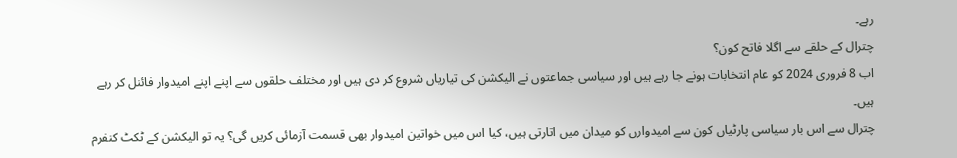رہے۔
چترال کے حلقے سے اگلا فاتح کون؟
اب 8 فروری 2024 کو عام انتخابات ہونے جا رہے ہیں اور سیاسی جماعتوں نے الیکشن کی تیاریاں شروع کر دی ہیں اور مختلف حلقوں سے اپنے اپنے امیدوار فائنل کر رہے ہیں۔
چترال سے اس بار سیاسی پارٹیاں کون سے امیدوارں کو میدان میں اتارتی ہیں، کیا اس میں خواتین امیدوار بھی قسمت آزمائی کریں گی؟ یہ تو الیکشن کے ٹکٹ کنفرم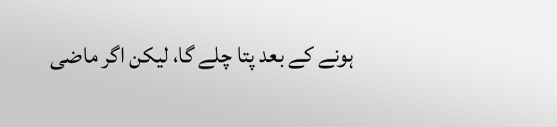ہونے کے بعد پتا چلے گا، لیکن اگر ماضی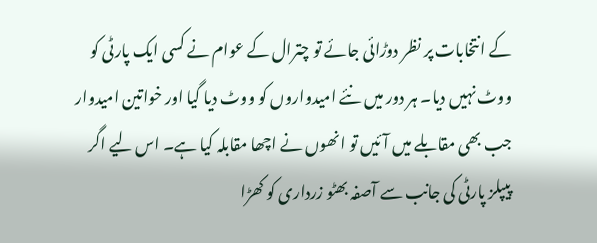کے انتخابات پر نظر دوڑائی جائے تو چترال کے عوام نے کسی ایک پارٹی کو ووٹ نہیں دیا۔ ہر دور میں نئے امیدواروں کو ووٹ دیا گیا اور خواتین امیدوار جب بھی مقابلے میں آئیں تو انھوں نے اچھا مقابلہ کیا ہے۔ اس لیے اگر پیپلز پارٹی کی جانب سے آصفہ بھٹو زرداری کو کھڑا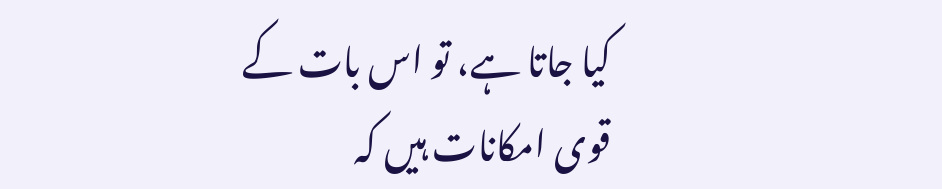کیا جاتا ہے، تو اس بات کے قوی امکانات ہیں کہ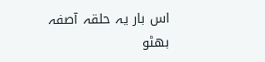اس بار یہ حلقہ آصفہ بھٹو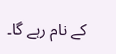کے نام رہے گا۔